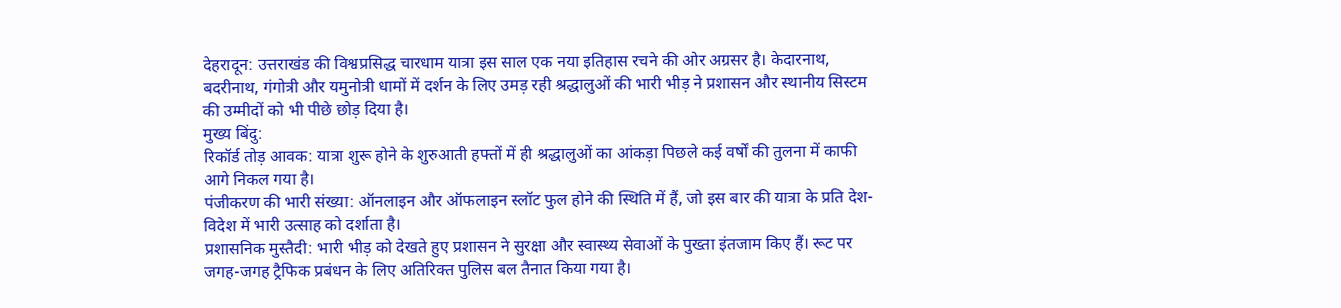देहरादून: उत्तराखंड की विश्वप्रसिद्ध चारधाम यात्रा इस साल एक नया इतिहास रचने की ओर अग्रसर है। केदारनाथ, बदरीनाथ, गंगोत्री और यमुनोत्री धामों में दर्शन के लिए उमड़ रही श्रद्धालुओं की भारी भीड़ ने प्रशासन और स्थानीय सिस्टम की उम्मीदों को भी पीछे छोड़ दिया है।
मुख्य बिंदु:
रिकॉर्ड तोड़ आवक: यात्रा शुरू होने के शुरुआती हफ्तों में ही श्रद्धालुओं का आंकड़ा पिछले कई वर्षों की तुलना में काफी आगे निकल गया है।
पंजीकरण की भारी संख्या: ऑनलाइन और ऑफलाइन स्लॉट फुल होने की स्थिति में हैं, जो इस बार की यात्रा के प्रति देश-विदेश में भारी उत्साह को दर्शाता है।
प्रशासनिक मुस्तैदी: भारी भीड़ को देखते हुए प्रशासन ने सुरक्षा और स्वास्थ्य सेवाओं के पुख्ता इंतजाम किए हैं। रूट पर जगह-जगह ट्रैफिक प्रबंधन के लिए अतिरिक्त पुलिस बल तैनात किया गया है।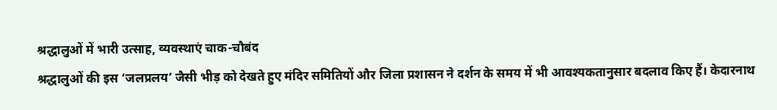श्रद्धालुओं में भारी उत्साह, व्यवस्थाएं चाक-चौबंद
श्रद्धालुओं की इस ‘जलप्रलय’ जैसी भीड़ को देखते हुए मंदिर समितियों और जिला प्रशासन ने दर्शन के समय में भी आवश्यकतानुसार बदलाव किए हैं। केदारनाथ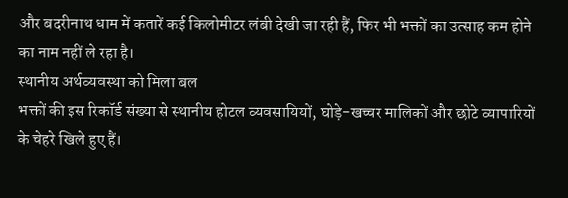और बदरीनाथ धाम में कतारें कई किलोमीटर लंबी देखी जा रही हैं, फिर भी भक्तों का उत्साह कम होने का नाम नहीं ले रहा है।
स्थानीय अर्थव्यवस्था को मिला बल
भक्तों की इस रिकॉर्ड संख्या से स्थानीय होटल व्यवसायियों, घोड़े-खच्चर मालिकों और छोटे व्यापारियों के चेहरे खिले हुए हैं।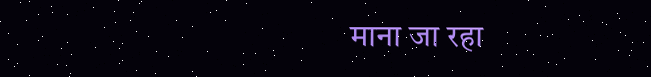माना जा रहा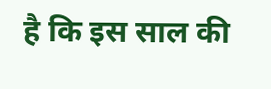है कि इस साल की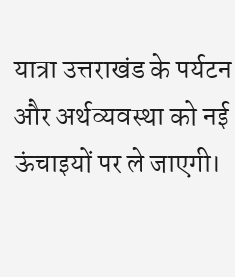यात्रा उत्तराखंड के पर्यटन और अर्थव्यवस्था को नई ऊंचाइयों पर ले जाएगी।